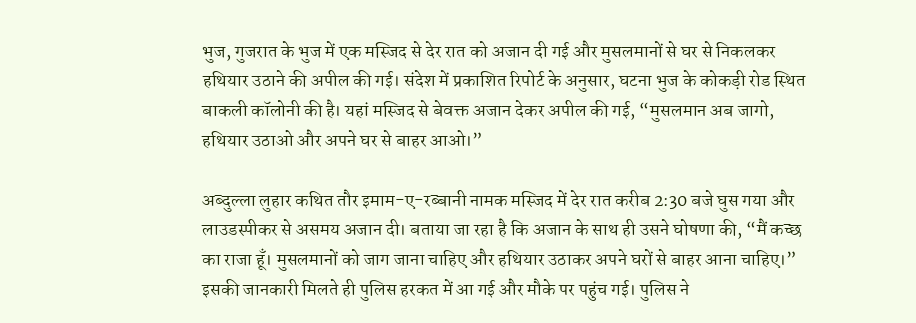भुज, गुजरात के भुज में एक मस्जिद से देर रात को अजान दी गई और मुसलमानों से घर से निकलकर हथियार उठाने की अपील की गई। संदेश में प्रकाशित रिपोर्ट के अनुसार, घटना भुज के कोकड़ी रोड स्थित बाकली कॉलोनी की है। यहां मस्जिद से बेवक्त अजान देकर अपील की गई, “मुसलमान अब जागो, हथियार उठाओ और अपने घर से बाहर आओ।”

अब्दुल्ला लुहार कथित तौर इमाम-ए-रब्बानी नामक मस्जिद में देर रात करीब 2:30 बजे घुस गया और लाउडस्पीकर से असमय अजान दी। बताया जा रहा है कि अजान के साथ ही उसने घोषणा की, “मैं कच्छ का राजा हूँ। मुसलमानों को जाग जाना चाहिए और हथियार उठाकर अपने घरों से बाहर आना चाहिए।” इसकी जानकारी मिलते ही पुलिस हरकत में आ गई और मौके पर पहुंच गई। पुलिस ने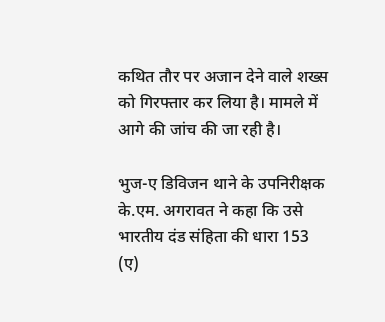कथित तौर पर अजान देने वाले शख्स को गिरफ्तार कर लिया है। मामले में आगे की जांच की जा रही है।

भुज-ए डिविजन थाने के उपनिरीक्षक के.एम. अगरावत ने कहा कि उसे भारतीय दंड संहिता की धारा 153 (ए)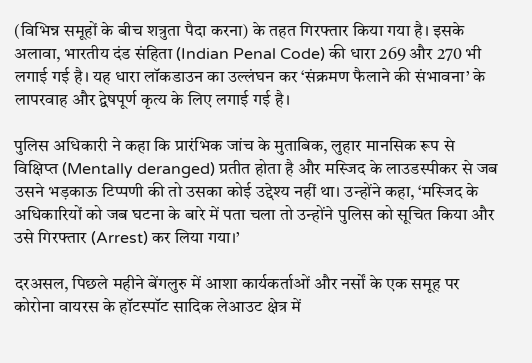(विभिन्न समूहों के बीच शत्रुता पैदा करना) के तहत गिरफ्तार किया गया है। इसके अलावा, भारतीय दंड संहिता (Indian Penal Code) की धारा 269 और 270 भी लगाई गई है। यह धारा लॉकडाउन का उल्लंघन कर ‘संक्रमण फैलाने की संभावना’ के लापरवाह और द्वेषपूर्ण कृत्य के लिए लगाई गई है।

पुलिस अधिकारी ने कहा कि प्रारंभिक जांच के मुताबिक, लुहार मानसिक रूप से विक्षिप्त (Mentally deranged) प्रतीत होता है और मस्जिद के लाउडस्पीकर से जब उसने भड़काऊ टिप्पणी की तो उसका कोई उद्देश्य नहीं था। उन्होंने कहा, ‘मस्जिद के अधिकारियों को जब घटना के बारे में पता चला तो उन्होंने पुलिस को सूचित किया और उसे गिरफ्तार (Arrest) कर लिया गया।’

दरअसल, पिछले महीने बेंगलुरु में आशा कार्यकर्ताओं और नर्सों के एक समूह पर कोरोना वायरस के हॉटस्पॉट सादिक लेआउट क्षेत्र में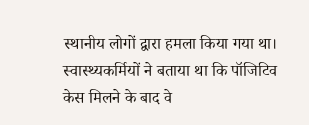स्थानीय लोगों द्वारा हमला किया गया था। स्वास्थ्यकर्मियों ने बताया था कि पॉजिटिव केस मिलने के बाद वे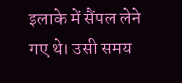इलाके में सैंपल लेने गए थे। उसी समय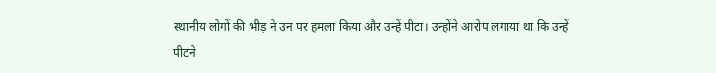स्थानीय लोगों की भीड़ ने उन पर हमला किया और उन्हें पीटा। उन्होंने आरोप लगाया था कि उन्हें पीटने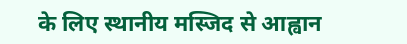के लिए स्थानीय मस्जिद से आह्वान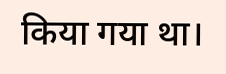किया गया था।